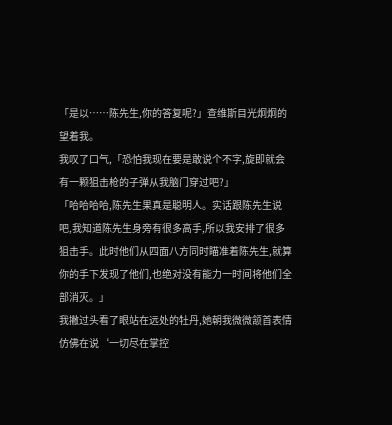「是以……陈先生,你的答复呢?」查维斯目光炯炯的望着我。
我叹了口气,「恐怕我现在要是敢说个不字,旋即就会有一颗狙击枪的子弹从我脑门穿过吧?」
「哈哈哈哈,陈先生果真是聪明人。实话跟陈先生说吧,我知道陈先生身旁有很多高手,所以我安排了很多狙击手。此时他们从四面八方同时瞄准着陈先生,就算你的手下发现了他们,也绝对没有能力一时间将他们全部消灭。」
我撇过头看了眼站在远处的牡丹,她朝我微微颔首表情仿佛在说‘一切尽在掌控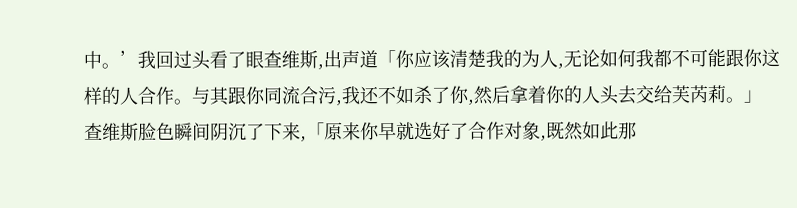中。’我回过头看了眼查维斯,出声道「你应该清楚我的为人,无论如何我都不可能跟你这样的人合作。与其跟你同流合污,我还不如杀了你,然后拿着你的人头去交给芙芮莉。」
查维斯脸色瞬间阴沉了下来,「原来你早就选好了合作对象,既然如此那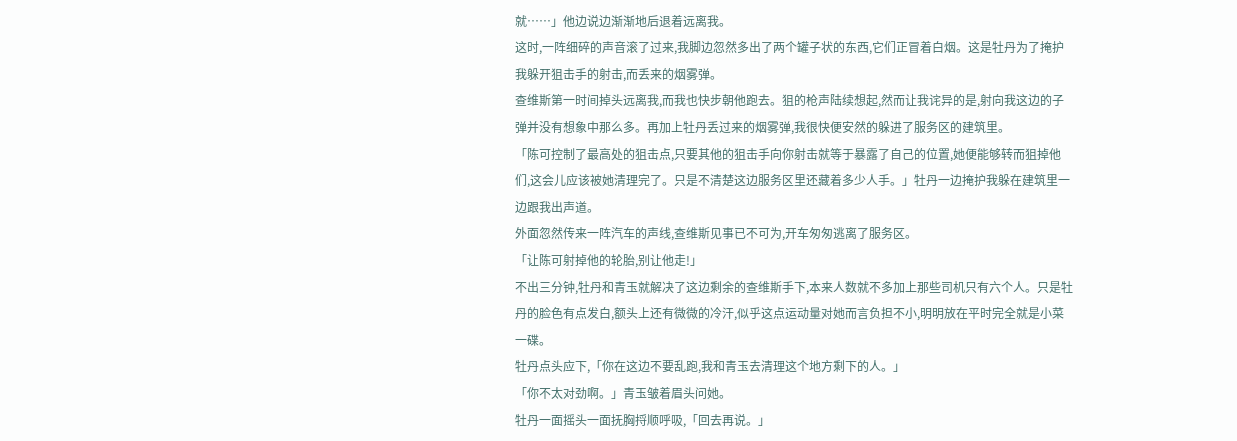就……」他边说边渐渐地后退着远离我。
这时,一阵细碎的声音滚了过来,我脚边忽然多出了两个罐子状的东西,它们正冒着白烟。这是牡丹为了掩护我躲开狙击手的射击,而丢来的烟雾弹。
查维斯第一时间掉头远离我,而我也快步朝他跑去。狙的枪声陆续想起,然而让我诧异的是,射向我这边的子弹并没有想象中那么多。再加上牡丹丢过来的烟雾弹,我很快便安然的躲进了服务区的建筑里。
「陈可控制了最高处的狙击点,只要其他的狙击手向你射击就等于暴露了自己的位置,她便能够转而狙掉他们,这会儿应该被她清理完了。只是不清楚这边服务区里还藏着多少人手。」牡丹一边掩护我躲在建筑里一边跟我出声道。
外面忽然传来一阵汽车的声线,查维斯见事已不可为,开车匆匆逃离了服务区。
「让陈可射掉他的轮胎,别让他走!」
不出三分钟,牡丹和青玉就解决了这边剩余的查维斯手下,本来人数就不多加上那些司机只有六个人。只是牡丹的脸色有点发白,额头上还有微微的冷汗,似乎这点运动量对她而言负担不小,明明放在平时完全就是小菜一碟。
牡丹点头应下,「你在这边不要乱跑,我和青玉去清理这个地方剩下的人。」
「你不太对劲啊。」青玉皱着眉头问她。
牡丹一面摇头一面抚胸捋顺呼吸,「回去再说。」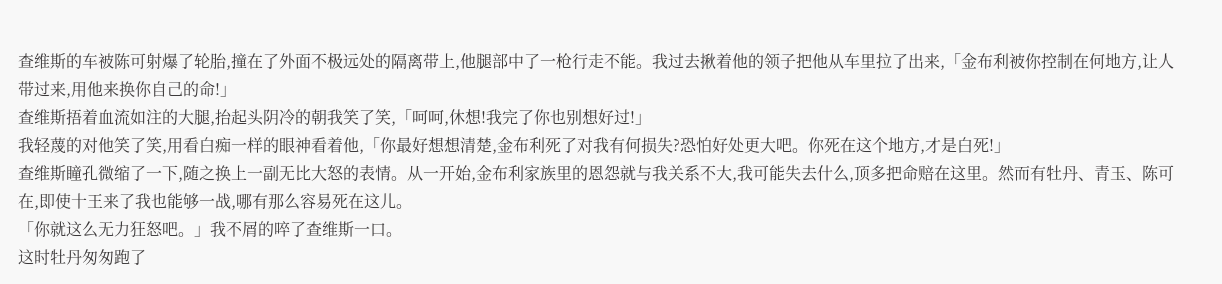查维斯的车被陈可射爆了轮胎,撞在了外面不极远处的隔离带上,他腿部中了一枪行走不能。我过去揪着他的领子把他从车里拉了出来,「金布利被你控制在何地方,让人带过来,用他来换你自己的命!」
查维斯捂着血流如注的大腿,抬起头阴冷的朝我笑了笑,「呵呵,休想!我完了你也别想好过!」
我轻蔑的对他笑了笑,用看白痴一样的眼神看着他,「你最好想想清楚,金布利死了对我有何损失?恐怕好处更大吧。你死在这个地方,才是白死!」
查维斯瞳孔微缩了一下,随之换上一副无比大怒的表情。从一开始,金布利家族里的恩怨就与我关系不大,我可能失去什么,顶多把命赔在这里。然而有牡丹、青玉、陈可在,即使十王来了我也能够一战,哪有那么容易死在这儿。
「你就这么无力狂怒吧。」我不屑的啐了查维斯一口。
这时牡丹匆匆跑了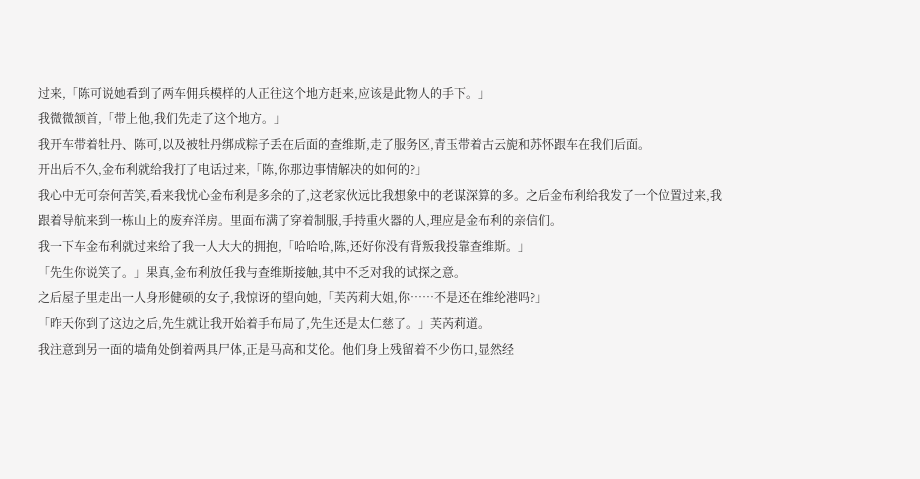过来,「陈可说她看到了两车佣兵模样的人正往这个地方赶来,应该是此物人的手下。」
我微微颔首,「带上他,我们先走了这个地方。」
我开车带着牡丹、陈可,以及被牡丹绑成粽子丢在后面的查维斯,走了服务区,青玉带着古云旎和苏怀跟车在我们后面。
开出后不久,金布利就给我打了电话过来,「陈,你那边事情解决的如何的?」
我心中无可奈何苦笑,看来我忧心金布利是多余的了,这老家伙远比我想象中的老谋深算的多。之后金布利给我发了一个位置过来,我跟着导航来到一栋山上的废弃洋房。里面布满了穿着制服,手持重火器的人,理应是金布利的亲信们。
我一下车金布利就过来给了我一人大大的拥抱,「哈哈哈,陈,还好你没有背叛我投靠查维斯。」
「先生你说笑了。」果真,金布利放任我与查维斯接触,其中不乏对我的试探之意。
之后屋子里走出一人身形健硕的女子,我惊讶的望向她,「芙芮莉大姐,你……不是还在维纶港吗?」
「昨天你到了这边之后,先生就让我开始着手布局了,先生还是太仁慈了。」芙芮莉道。
我注意到另一面的墙角处倒着两具尸体,正是马高和艾伦。他们身上残留着不少伤口,显然经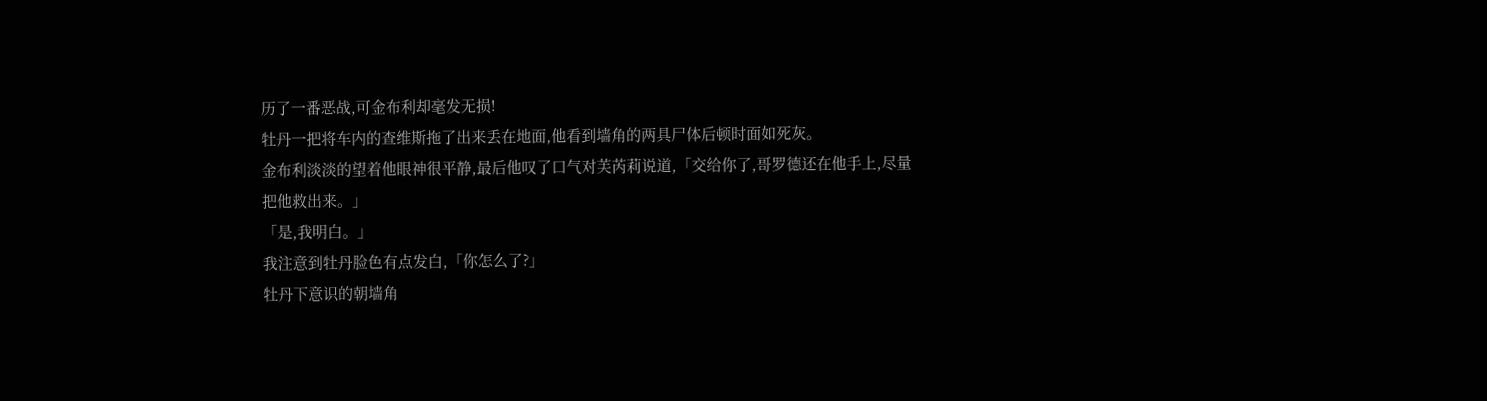历了一番恶战,可金布利却毫发无损!
牡丹一把将车内的查维斯拖了出来丢在地面,他看到墙角的两具尸体后顿时面如死灰。
金布利淡淡的望着他眼神很平静,最后他叹了口气对芙芮莉说道,「交给你了,哥罗德还在他手上,尽量把他救出来。」
「是,我明白。」
我注意到牡丹脸色有点发白,「你怎么了?」
牡丹下意识的朝墙角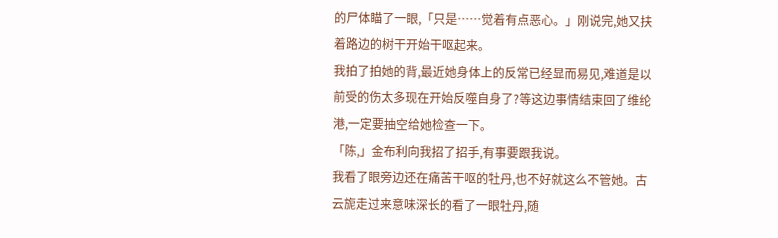的尸体瞄了一眼,「只是……觉着有点恶心。」刚说完,她又扶着路边的树干开始干呕起来。
我拍了拍她的背,最近她身体上的反常已经显而易见,难道是以前受的伤太多现在开始反噬自身了?等这边事情结束回了维纶港,一定要抽空给她检查一下。
「陈,」金布利向我招了招手,有事要跟我说。
我看了眼旁边还在痛苦干呕的牡丹,也不好就这么不管她。古云旎走过来意味深长的看了一眼牡丹,随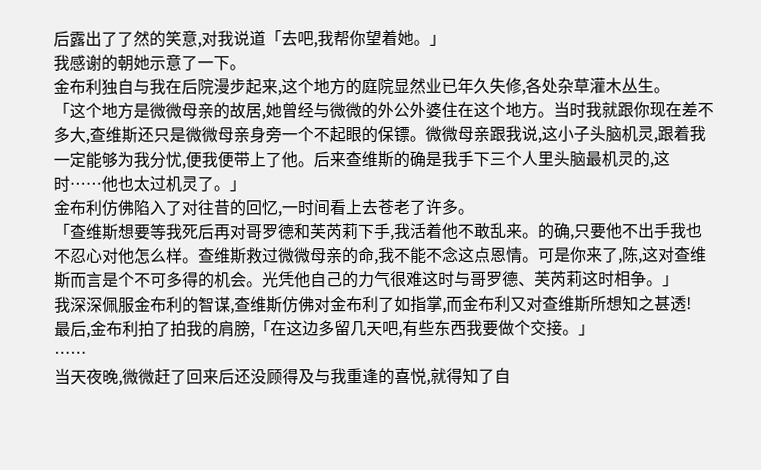后露出了了然的笑意,对我说道「去吧,我帮你望着她。」
我感谢的朝她示意了一下。
金布利独自与我在后院漫步起来,这个地方的庭院显然业已年久失修,各处杂草灌木丛生。
「这个地方是微微母亲的故居,她曾经与微微的外公外婆住在这个地方。当时我就跟你现在差不多大,查维斯还只是微微母亲身旁一个不起眼的保镖。微微母亲跟我说,这小子头脑机灵,跟着我一定能够为我分忧,便我便带上了他。后来查维斯的确是我手下三个人里头脑最机灵的,这时……他也太过机灵了。」
金布利仿佛陷入了对往昔的回忆,一时间看上去苍老了许多。
「查维斯想要等我死后再对哥罗德和芙芮莉下手,我活着他不敢乱来。的确,只要他不出手我也不忍心对他怎么样。查维斯救过微微母亲的命,我不能不念这点恩情。可是你来了,陈,这对查维斯而言是个不可多得的机会。光凭他自己的力气很难这时与哥罗德、芙芮莉这时相争。」
我深深佩服金布利的智谋,查维斯仿佛对金布利了如指掌,而金布利又对查维斯所想知之甚透!
最后,金布利拍了拍我的肩膀,「在这边多留几天吧,有些东西我要做个交接。」
……
当天夜晚,微微赶了回来后还没顾得及与我重逢的喜悦,就得知了自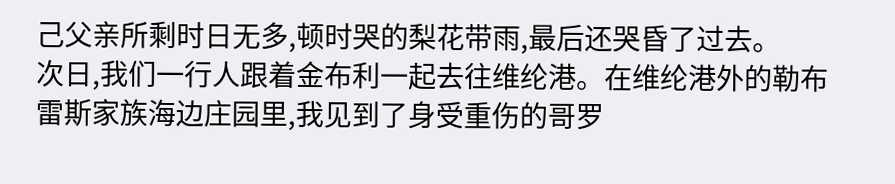己父亲所剩时日无多,顿时哭的梨花带雨,最后还哭昏了过去。
次日,我们一行人跟着金布利一起去往维纶港。在维纶港外的勒布雷斯家族海边庄园里,我见到了身受重伤的哥罗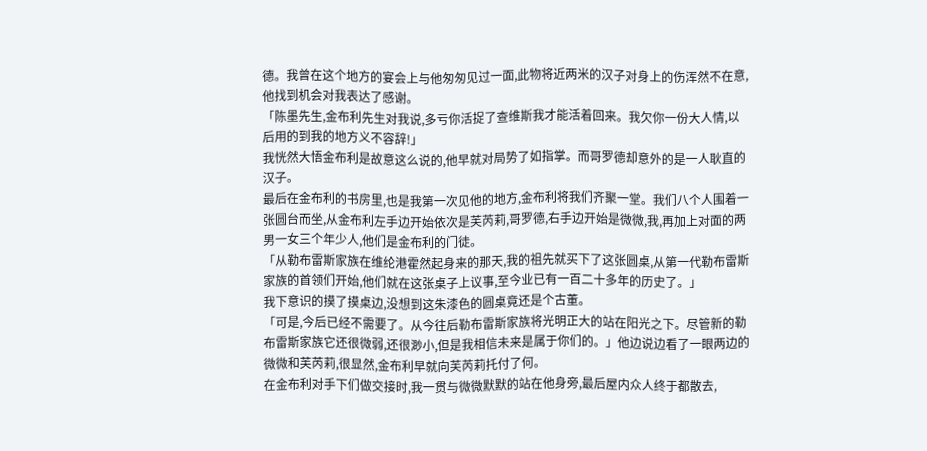德。我曾在这个地方的宴会上与他匆匆见过一面,此物将近两米的汉子对身上的伤浑然不在意,他找到机会对我表达了感谢。
「陈墨先生,金布利先生对我说,多亏你活捉了查维斯我才能活着回来。我欠你一份大人情,以后用的到我的地方义不容辞!」
我恍然大悟金布利是故意这么说的,他早就对局势了如指掌。而哥罗德却意外的是一人耿直的汉子。
最后在金布利的书房里,也是我第一次见他的地方,金布利将我们齐聚一堂。我们八个人围着一张圆台而坐,从金布利左手边开始依次是芙芮莉,哥罗德,右手边开始是微微,我,再加上对面的两男一女三个年少人,他们是金布利的门徒。
「从勒布雷斯家族在维纶港霍然起身来的那天,我的祖先就买下了这张圆桌,从第一代勒布雷斯家族的首领们开始,他们就在这张桌子上议事,至今业已有一百二十多年的历史了。」
我下意识的摸了摸桌边,没想到这朱漆色的圆桌竟还是个古董。
「可是,今后已经不需要了。从今往后勒布雷斯家族将光明正大的站在阳光之下。尽管新的勒布雷斯家族它还很微弱,还很渺小,但是我相信未来是属于你们的。」他边说边看了一眼两边的微微和芙芮莉,很显然,金布利早就向芙芮莉托付了何。
在金布利对手下们做交接时,我一贯与微微默默的站在他身旁,最后屋内众人终于都散去,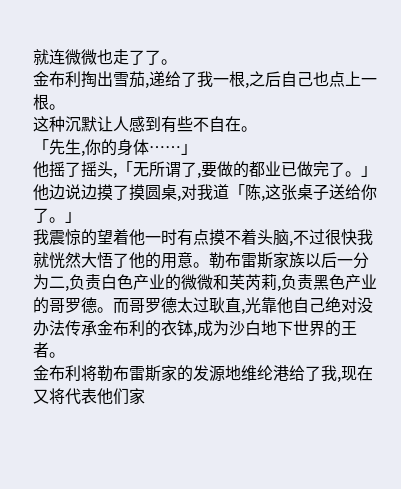就连微微也走了了。
金布利掏出雪茄,递给了我一根,之后自己也点上一根。
这种沉默让人感到有些不自在。
「先生,你的身体……」
他摇了摇头,「无所谓了,要做的都业已做完了。」他边说边摸了摸圆桌,对我道「陈,这张桌子送给你了。」
我震惊的望着他一时有点摸不着头脑,不过很快我就恍然大悟了他的用意。勒布雷斯家族以后一分为二,负责白色产业的微微和芙芮莉,负责黑色产业的哥罗德。而哥罗德太过耿直,光靠他自己绝对没办法传承金布利的衣钵,成为沙白地下世界的王者。
金布利将勒布雷斯家的发源地维纶港给了我,现在又将代表他们家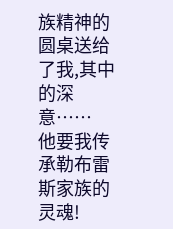族精神的圆桌送给了我,其中的深意……
他要我传承勒布雷斯家族的灵魂!